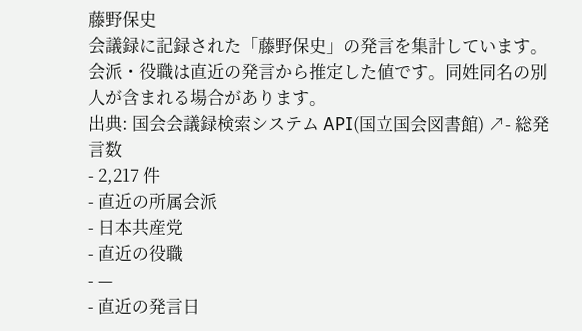藤野保史
会議録に記録された「藤野保史」の発言を集計しています。会派・役職は直近の発言から推定した値です。同姓同名の別人が含まれる場合があります。
出典: 国会会議録検索システム API(国立国会図書館) ↗- 総発言数
- 2,217 件
- 直近の所属会派
- 日本共産党
- 直近の役職
- —
- 直近の発言日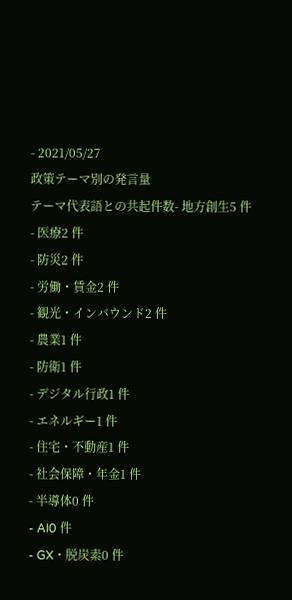- 2021/05/27
政策テーマ別の発言量
テーマ代表語との共起件数- 地方創生5 件
- 医療2 件
- 防災2 件
- 労働・賃金2 件
- 観光・インバウンド2 件
- 農業1 件
- 防衛1 件
- デジタル行政1 件
- エネルギー1 件
- 住宅・不動産1 件
- 社会保障・年金1 件
- 半導体0 件
- AI0 件
- GX・脱炭素0 件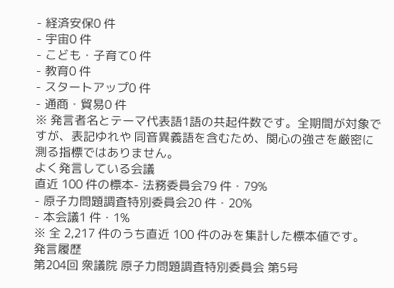- 経済安保0 件
- 宇宙0 件
- こども・子育て0 件
- 教育0 件
- スタートアップ0 件
- 通商・貿易0 件
※ 発言者名とテーマ代表語1語の共起件数です。全期間が対象ですが、表記ゆれや 同音異義語を含むため、関心の強さを厳密に測る指標ではありません。
よく発言している会議
直近 100 件の標本- 法務委員会79 件・79%
- 原子力問題調査特別委員会20 件・20%
- 本会議1 件・1%
※ 全 2,217 件のうち直近 100 件のみを集計した標本値です。
発言履歴
第204回 衆議院 原子力問題調査特別委員会 第5号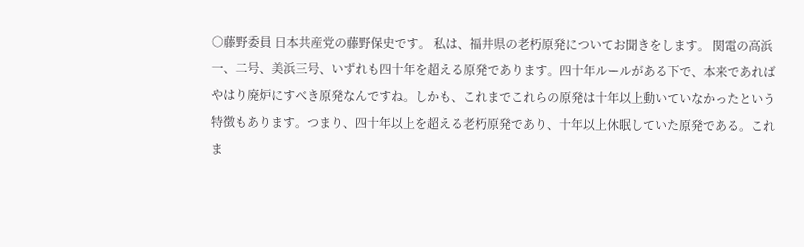○藤野委員 日本共産党の藤野保史です。 私は、福井県の老朽原発についてお聞きをします。 関電の高浜一、二号、美浜三号、いずれも四十年を超える原発であります。四十年ルールがある下で、本来であればやはり廃炉にすべき原発なんですね。しかも、これまでこれらの原発は十年以上動いていなかったという特徴もあります。つまり、四十年以上を超える老朽原発であり、十年以上休眠していた原発である。これま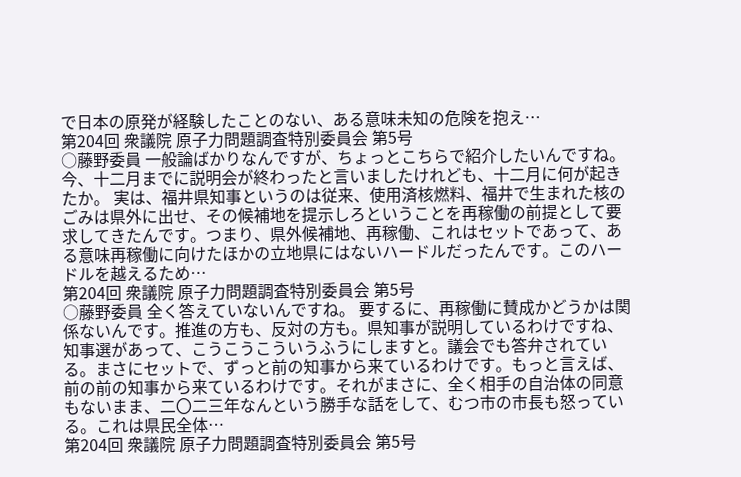で日本の原発が経験したことのない、ある意味未知の危険を抱え…
第204回 衆議院 原子力問題調査特別委員会 第5号
○藤野委員 一般論ばかりなんですが、ちょっとこちらで紹介したいんですね。今、十二月までに説明会が終わったと言いましたけれども、十二月に何が起きたか。 実は、福井県知事というのは従来、使用済核燃料、福井で生まれた核のごみは県外に出せ、その候補地を提示しろということを再稼働の前提として要求してきたんです。つまり、県外候補地、再稼働、これはセットであって、ある意味再稼働に向けたほかの立地県にはないハードルだったんです。このハードルを越えるため…
第204回 衆議院 原子力問題調査特別委員会 第5号
○藤野委員 全く答えていないんですね。 要するに、再稼働に賛成かどうかは関係ないんです。推進の方も、反対の方も。県知事が説明しているわけですね、知事選があって、こうこうこういうふうにしますと。議会でも答弁されている。まさにセットで、ずっと前の知事から来ているわけです。もっと言えば、前の前の知事から来ているわけです。それがまさに、全く相手の自治体の同意もないまま、二〇二三年なんという勝手な話をして、むつ市の市長も怒っている。これは県民全体…
第204回 衆議院 原子力問題調査特別委員会 第5号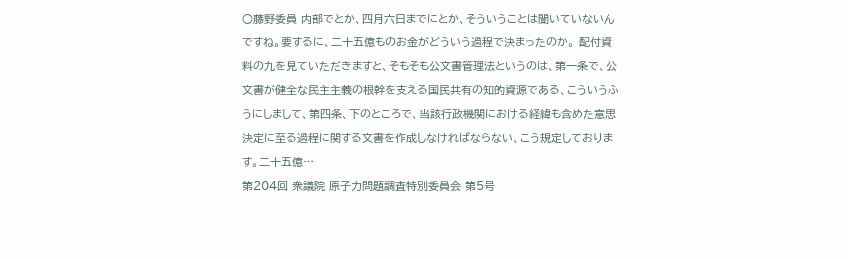○藤野委員 内部でとか、四月六日までにとか、そういうことは聞いていないんですね。要するに、二十五億ものお金がどういう過程で決まったのか。 配付資料の九を見ていただきますと、そもそも公文書管理法というのは、第一条で、公文書が健全な民主主義の根幹を支える国民共有の知的資源である、こういうふうにしまして、第四条、下のところで、当該行政機関における経緯も含めた意思決定に至る過程に関する文書を作成しなければならない、こう規定しております。二十五億…
第204回 衆議院 原子力問題調査特別委員会 第5号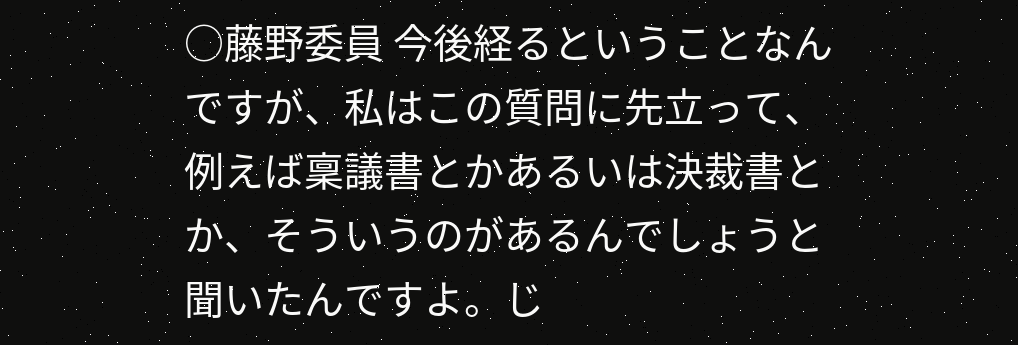○藤野委員 今後経るということなんですが、私はこの質問に先立って、例えば稟議書とかあるいは決裁書とか、そういうのがあるんでしょうと聞いたんですよ。じ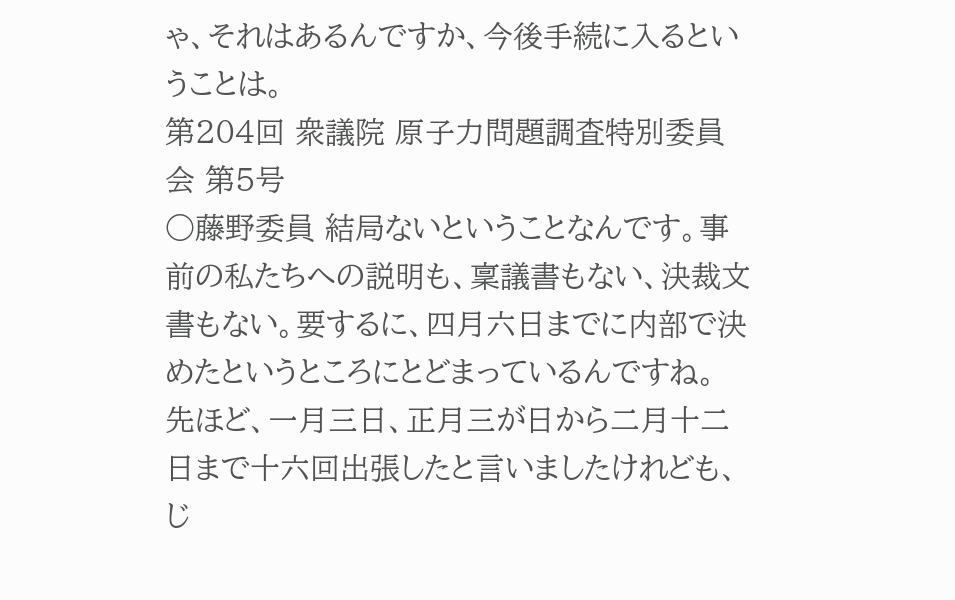ゃ、それはあるんですか、今後手続に入るということは。
第204回 衆議院 原子力問題調査特別委員会 第5号
○藤野委員 結局ないということなんです。事前の私たちへの説明も、稟議書もない、決裁文書もない。要するに、四月六日までに内部で決めたというところにとどまっているんですね。 先ほど、一月三日、正月三が日から二月十二日まで十六回出張したと言いましたけれども、じ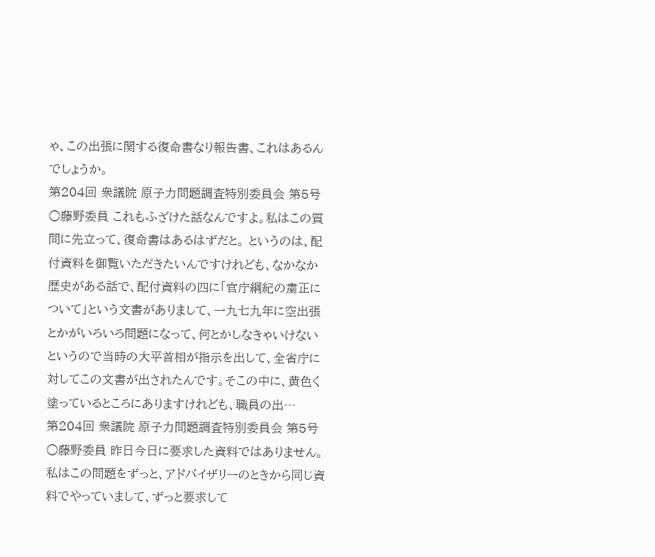ゃ、この出張に関する復命書なり報告書、これはあるんでしょうか。
第204回 衆議院 原子力問題調査特別委員会 第5号
○藤野委員 これもふざけた話なんですよ。私はこの質問に先立って、復命書はあるはずだと。 というのは、配付資料を御覧いただきたいんですけれども、なかなか歴史がある話で、配付資料の四に「官庁綱紀の粛正について」という文書がありまして、一九七九年に空出張とかがいろいろ問題になって、何とかしなきゃいけないというので当時の大平首相が指示を出して、全省庁に対してこの文書が出されたんです。そこの中に、黄色く塗っているところにありますけれども、職員の出…
第204回 衆議院 原子力問題調査特別委員会 第5号
○藤野委員 昨日今日に要求した資料ではありません。私はこの問題をずっと、アドバイザリーのときから同じ資料でやっていまして、ずっと要求して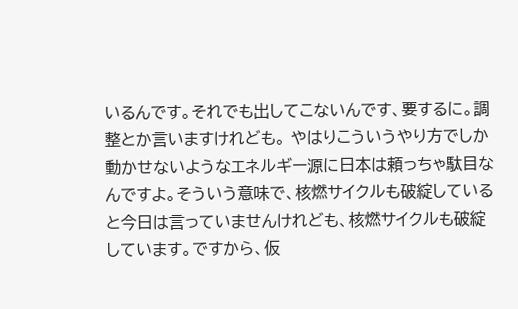いるんです。それでも出してこないんです、要するに。調整とか言いますけれども。 やはりこういうやり方でしか動かせないようなエネルギー源に日本は頼っちゃ駄目なんですよ。そういう意味で、核燃サイクルも破綻していると今日は言っていませんけれども、核燃サイクルも破綻しています。ですから、仮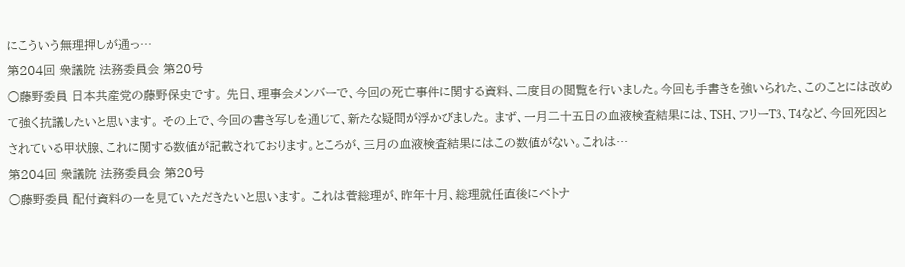にこういう無理押しが通っ…
第204回 衆議院 法務委員会 第20号
○藤野委員 日本共産党の藤野保史です。 先日、理事会メンバーで、今回の死亡事件に関する資料、二度目の閲覧を行いました。今回も手書きを強いられた、このことには改めて強く抗議したいと思います。 その上で、今回の書き写しを通じて、新たな疑問が浮かびました。 まず、一月二十五日の血液検査結果には、TSH、フリーT3、T4など、今回死因とされている甲状腺、これに関する数値が記載されております。ところが、三月の血液検査結果にはこの数値がない。これは…
第204回 衆議院 法務委員会 第20号
○藤野委員 配付資料の一を見ていただきたいと思います。 これは菅総理が、昨年十月、総理就任直後にベトナ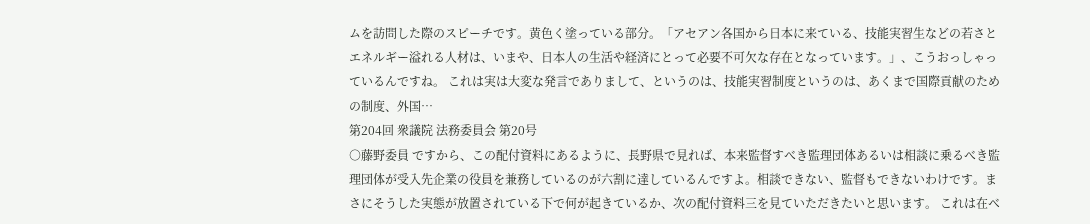ムを訪問した際のスピーチです。黄色く塗っている部分。「アセアン各国から日本に来ている、技能実習生などの若さとエネルギー溢れる人材は、いまや、日本人の生活や経済にとって必要不可欠な存在となっています。」、こうおっしゃっているんですね。 これは実は大変な発言でありまして、というのは、技能実習制度というのは、あくまで国際貢献のための制度、外国…
第204回 衆議院 法務委員会 第20号
○藤野委員 ですから、この配付資料にあるように、長野県で見れば、本来監督すべき監理団体あるいは相談に乗るべき監理団体が受入先企業の役員を兼務しているのが六割に達しているんですよ。相談できない、監督もできないわけです。まさにそうした実態が放置されている下で何が起きているか、次の配付資料三を見ていただきたいと思います。 これは在ベ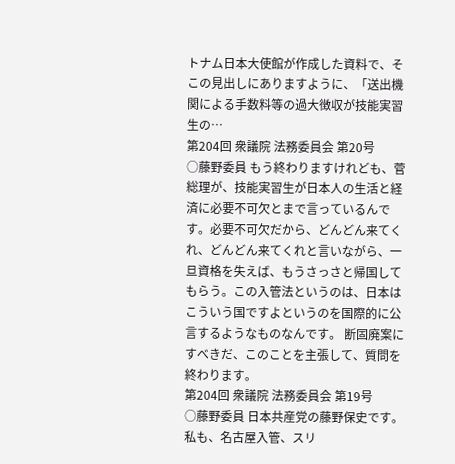トナム日本大使館が作成した資料で、そこの見出しにありますように、「送出機関による手数料等の過大徴収が技能実習生の…
第204回 衆議院 法務委員会 第20号
○藤野委員 もう終わりますけれども、菅総理が、技能実習生が日本人の生活と経済に必要不可欠とまで言っているんです。必要不可欠だから、どんどん来てくれ、どんどん来てくれと言いながら、一旦資格を失えば、もうさっさと帰国してもらう。この入管法というのは、日本はこういう国ですよというのを国際的に公言するようなものなんです。 断固廃案にすべきだ、このことを主張して、質問を終わります。
第204回 衆議院 法務委員会 第19号
○藤野委員 日本共産党の藤野保史です。 私も、名古屋入管、スリ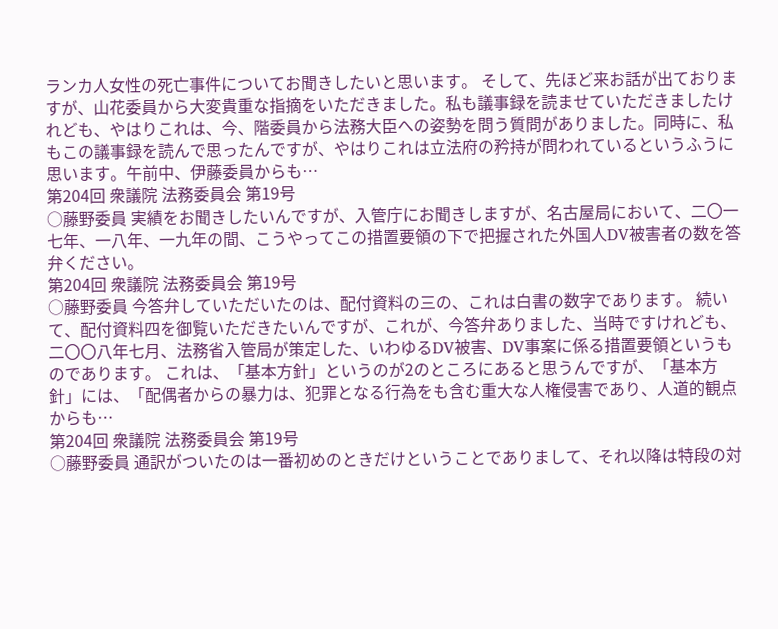ランカ人女性の死亡事件についてお聞きしたいと思います。 そして、先ほど来お話が出ておりますが、山花委員から大変貴重な指摘をいただきました。私も議事録を読ませていただきましたけれども、やはりこれは、今、階委員から法務大臣への姿勢を問う質問がありました。同時に、私もこの議事録を読んで思ったんですが、やはりこれは立法府の矜持が問われているというふうに思います。午前中、伊藤委員からも…
第204回 衆議院 法務委員会 第19号
○藤野委員 実績をお聞きしたいんですが、入管庁にお聞きしますが、名古屋局において、二〇一七年、一八年、一九年の間、こうやってこの措置要領の下で把握された外国人DV被害者の数を答弁ください。
第204回 衆議院 法務委員会 第19号
○藤野委員 今答弁していただいたのは、配付資料の三の、これは白書の数字であります。 続いて、配付資料四を御覧いただきたいんですが、これが、今答弁ありました、当時ですけれども、二〇〇八年七月、法務省入管局が策定した、いわゆるDV被害、DV事案に係る措置要領というものであります。 これは、「基本方針」というのが2のところにあると思うんですが、「基本方針」には、「配偶者からの暴力は、犯罪となる行為をも含む重大な人権侵害であり、人道的観点からも…
第204回 衆議院 法務委員会 第19号
○藤野委員 通訳がついたのは一番初めのときだけということでありまして、それ以降は特段の対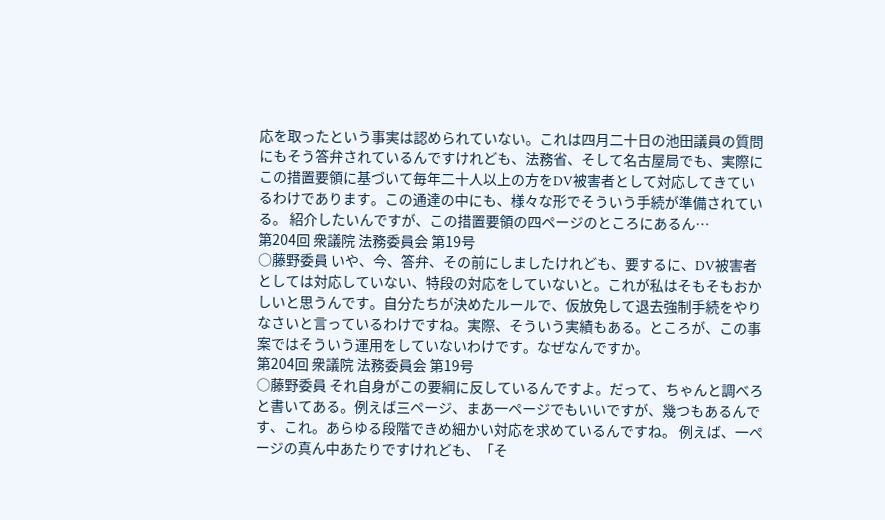応を取ったという事実は認められていない。これは四月二十日の池田議員の質問にもそう答弁されているんですけれども、法務省、そして名古屋局でも、実際にこの措置要領に基づいて毎年二十人以上の方をDV被害者として対応してきているわけであります。この通達の中にも、様々な形でそういう手続が準備されている。 紹介したいんですが、この措置要領の四ページのところにあるん…
第204回 衆議院 法務委員会 第19号
○藤野委員 いや、今、答弁、その前にしましたけれども、要するに、DV被害者としては対応していない、特段の対応をしていないと。これが私はそもそもおかしいと思うんです。自分たちが決めたルールで、仮放免して退去強制手続をやりなさいと言っているわけですね。実際、そういう実績もある。ところが、この事案ではそういう運用をしていないわけです。なぜなんですか。
第204回 衆議院 法務委員会 第19号
○藤野委員 それ自身がこの要綱に反しているんですよ。だって、ちゃんと調べろと書いてある。例えば三ページ、まあ一ページでもいいですが、幾つもあるんです、これ。あらゆる段階できめ細かい対応を求めているんですね。 例えば、一ページの真ん中あたりですけれども、「そ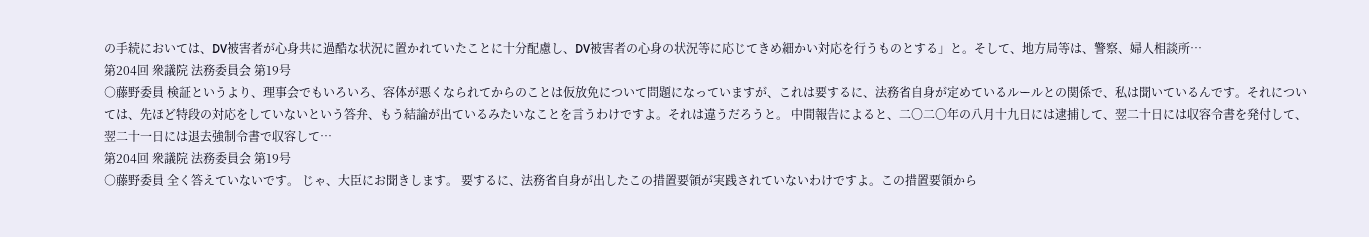の手続においては、DV被害者が心身共に過酷な状況に置かれていたことに十分配慮し、DV被害者の心身の状況等に応じてきめ細かい対応を行うものとする」と。そして、地方局等は、警察、婦人相談所…
第204回 衆議院 法務委員会 第19号
○藤野委員 検証というより、理事会でもいろいろ、容体が悪くなられてからのことは仮放免について問題になっていますが、これは要するに、法務省自身が定めているルールとの関係で、私は聞いているんです。それについては、先ほど特段の対応をしていないという答弁、もう結論が出ているみたいなことを言うわけですよ。それは違うだろうと。 中間報告によると、二〇二〇年の八月十九日には逮捕して、翌二十日には収容令書を発付して、翌二十一日には退去強制令書で収容して…
第204回 衆議院 法務委員会 第19号
○藤野委員 全く答えていないです。 じゃ、大臣にお聞きします。 要するに、法務省自身が出したこの措置要領が実践されていないわけですよ。この措置要領から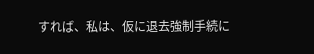すれば、私は、仮に退去強制手続に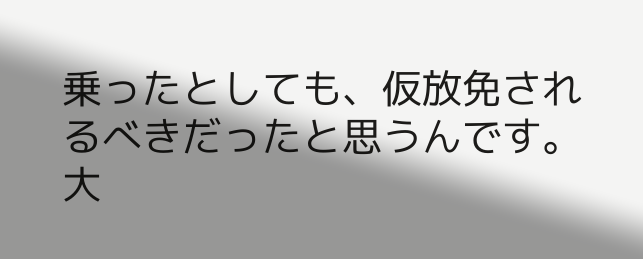乗ったとしても、仮放免されるべきだったと思うんです。大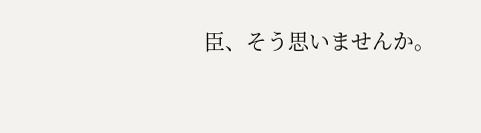臣、そう思いませんか。